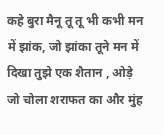कहे बुरा मैनू तू तू भी कभी मन में झांक, जो झांका तूने मन में दिखा तुझे एक शैतान , ओड़े जो चोला शराफत का और मुंह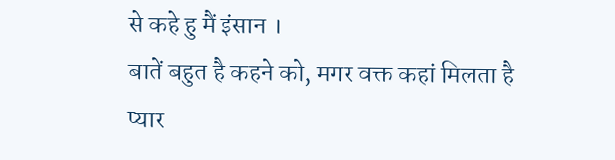से कहे हु मैं इंसान ।
बातें बहुत है कहने को, मगर वक्त कहां मिलता है प्यार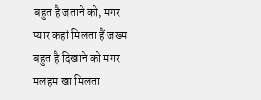बहुत है जताने को, मगर प्यार कहां मिलता हैं जख्म बहुत है दिखाने को मगर मलहम खा मिलता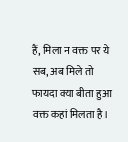हैं, मिला न वक्त पर ये सब, अब मिले तो फायदा क्या बीता हुआ वक्त कहां मिलता है।